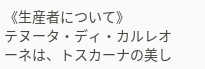《生産者について》
テヌータ・ディ・カルレオーネは、トスカーナの美し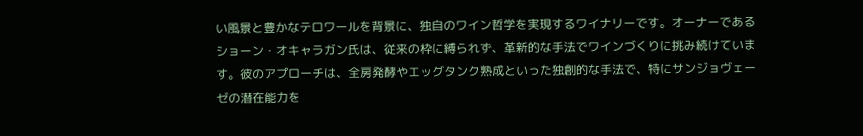い風景と豊かなテロワールを背景に、独自のワイン哲学を実現するワイナリーです。オーナーであるショーン・オキャラガン氏は、従来の枠に縛られず、革新的な手法でワインづくりに挑み続けています。彼のアプローチは、全房発酵やエッグタンク熟成といった独創的な手法で、特にサンジョヴェーゼの潜在能力を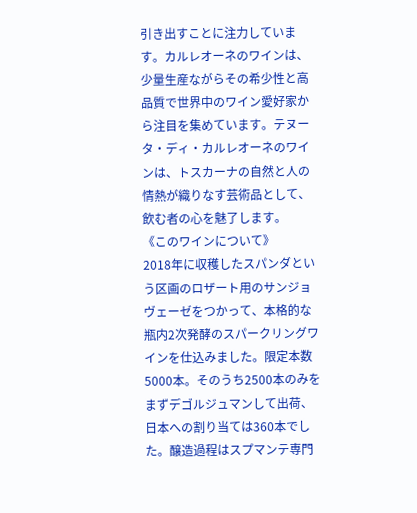引き出すことに注力しています。カルレオーネのワインは、少量生産ながらその希少性と高品質で世界中のワイン愛好家から注目を集めています。テヌータ・ディ・カルレオーネのワインは、トスカーナの自然と人の情熱が織りなす芸術品として、飲む者の心を魅了します。
《このワインについて》
2018年に収穫したスパンダという区画のロザート用のサンジョヴェーゼをつかって、本格的な瓶内2次発酵のスパークリングワインを仕込みました。限定本数5000本。そのうち2500本のみをまずデゴルジュマンして出荷、日本への割り当ては360本でした。醸造過程はスプマンテ専門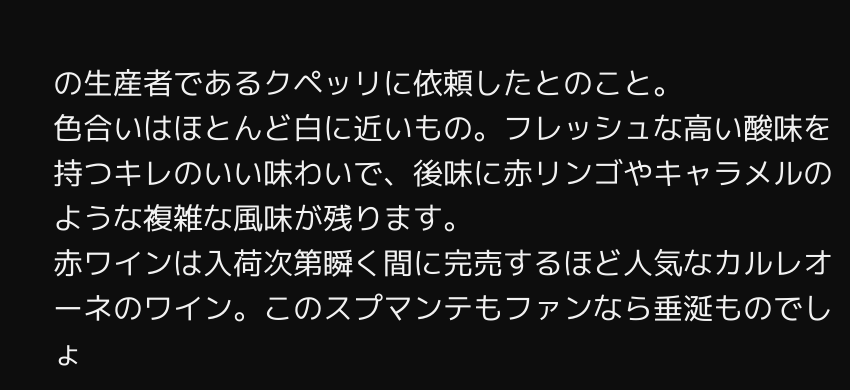の生産者であるクペッリに依頼したとのこと。
色合いはほとんど白に近いもの。フレッシュな高い酸味を持つキレのいい味わいで、後味に赤リンゴやキャラメルのような複雑な風味が残ります。
赤ワインは入荷次第瞬く間に完売するほど人気なカルレオーネのワイン。このスプマンテもファンなら垂涎ものでしょ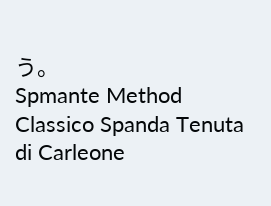う。
Spmante Method Classico Spanda Tenuta di Carleone